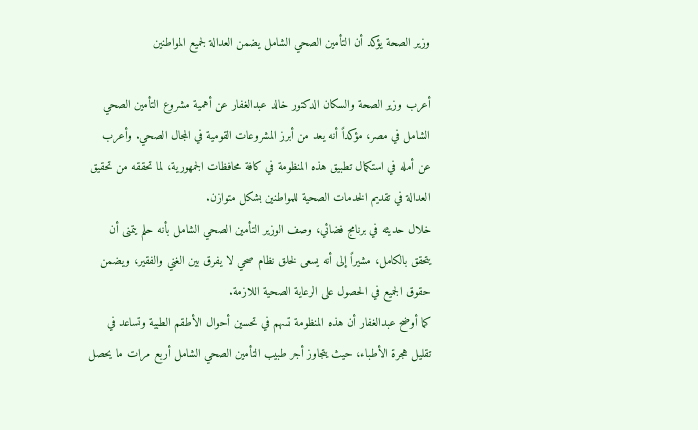وزير الصحة يؤكد أن التأمين الصحي الشامل يضمن العدالة لجميع المواطنين

أعرب وزير الصحة والسكان الدكتور خالد عبدالغفار عن أهمية مشروع التأمين الصحي الشامل في مصر، مؤكداً أنه يعد من أبرز المشروعات القومية في المجال الصحي. وأعرب عن أمله في استكمال تطبيق هذه المنظومة في كافة محافظات الجمهورية، لما تحققه من تحقيق العدالة في تقديم الخدمات الصحية للمواطنين بشكل متوازن.
خلال حديثه في برنامج فضائي، وصف الوزير التأمين الصحي الشامل بأنه حلم يتمنى أن يتحقق بالكامل، مشيراً إلى أنه يسعى لخلق نظام صحي لا يفرق بين الغني والفقير، ويضمن حقوق الجميع في الحصول على الرعاية الصحية اللازمة.
كما أوضح عبدالغفار أن هذه المنظومة تسهم في تحسين أحوال الأطقم الطبية وتساعد في تقليل هجرة الأطباء، حيث يتجاوز أجر طبيب التأمين الصحي الشامل أربع مرات ما يحصل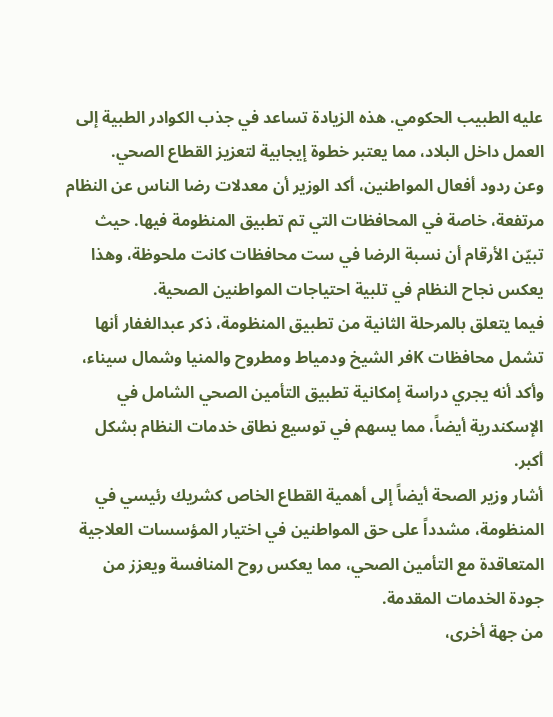عليه الطبيب الحكومي. هذه الزيادة تساعد في جذب الكوادر الطبية إلى العمل داخل البلاد، مما يعتبر خطوة إيجابية لتعزيز القطاع الصحي.
وعن ردود أفعال المواطنين، أكد الوزير أن معدلات رضا الناس عن النظام مرتفعة، خاصة في المحافظات التي تم تطبيق المنظومة فيها. حيث تبيّن الأرقام أن نسبة الرضا في ست محافظات كانت ملحوظة، وهذا يعكس نجاح النظام في تلبية احتياجات المواطنين الصحية.
فيما يتعلق بالمرحلة الثانية من تطبيق المنظومة، ذكر عبدالغفار أنها تشمل محافظات Kفر الشيخ ودمياط ومطروح والمنيا وشمال سيناء، وأكد أنه يجري دراسة إمكانية تطبيق التأمين الصحي الشامل في الإسكندرية أيضاً، مما يسهم في توسيع نطاق خدمات النظام بشكل أكبر.
أشار وزير الصحة أيضاً إلى أهمية القطاع الخاص كشريك رئيسي في المنظومة، مشدداً على حق المواطنين في اختيار المؤسسات العلاجية المتعاقدة مع التأمين الصحي، مما يعكس روح المنافسة ويعزز من جودة الخدمات المقدمة.
من جهة أخرى،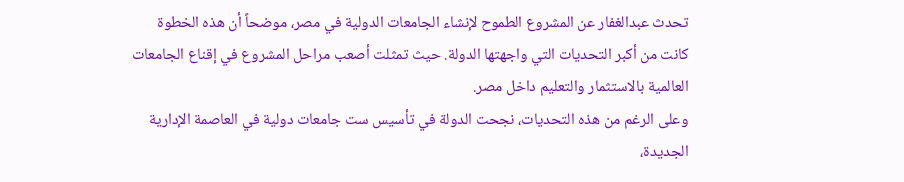تحدث عبدالغفار عن المشروع الطموح لإنشاء الجامعات الدولية في مصر، موضحاً أن هذه الخطوة كانت من أكبر التحديات التي واجهتها الدولة. حيث تمثلت أصعب مراحل المشروع في إقناع الجامعات العالمية بالاستثمار والتعليم داخل مصر.
وعلى الرغم من هذه التحديات، نجحت الدولة في تأسيس ست جامعات دولية في العاصمة الإدارية الجديدة،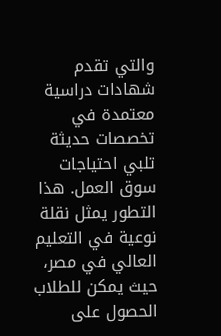والتي تقدم شهادات دراسية معتمدة في تخصصات حديثة تلبي احتياجات سوق العمل. هذا التطور يمثل نقلة نوعية في التعليم العالي في مصر، حيث يمكن للطلاب الحصول على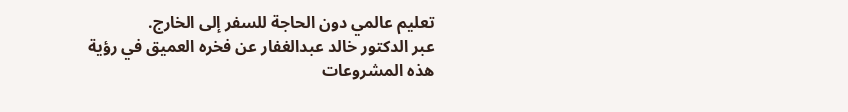تعليم عالمي دون الحاجة للسفر إلى الخارج.
عبر الدكتور خالد عبدالغفار عن فخره العميق في رؤية هذه المشروعات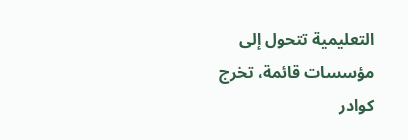التعليمية تتحول إلى مؤسسات قائمة، تخرج كوادر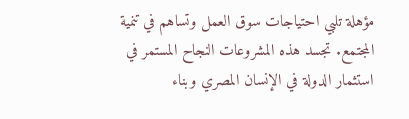مؤهلة تلبي احتياجات سوق العمل وتساهم في تنمية المجتمع. تجسد هذه المشروعات النجاح المستمر في استثمار الدولة في الإنسان المصري وبناء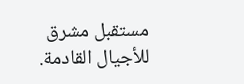مستقبل مشرق للأجيال القادمة.